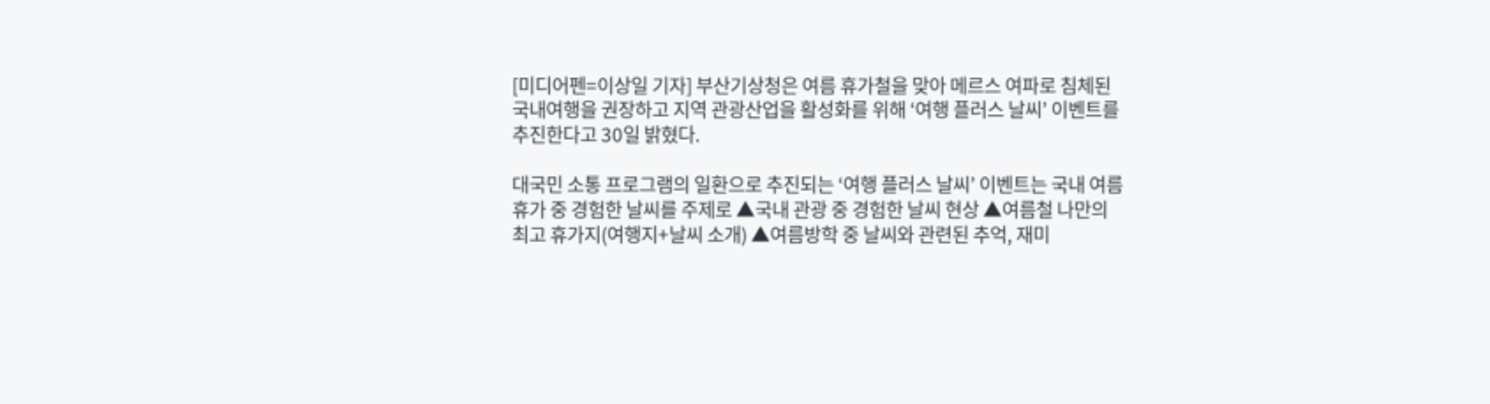[미디어펜=이상일 기자] 부산기상청은 여름 휴가철을 맞아 메르스 여파로 침체된 국내여행을 권장하고 지역 관광산업을 활성화를 위해 ‘여행 플러스 날씨’ 이벤트를 추진한다고 30일 밝혔다.

대국민 소통 프로그램의 일환으로 추진되는 ‘여행 플러스 날씨’ 이벤트는 국내 여름휴가 중 경험한 날씨를 주제로 ▲국내 관광 중 경험한 날씨 현상 ▲여름철 나만의 최고 휴가지(여행지+날씨 소개) ▲여름방학 중 날씨와 관련된 추억, 재미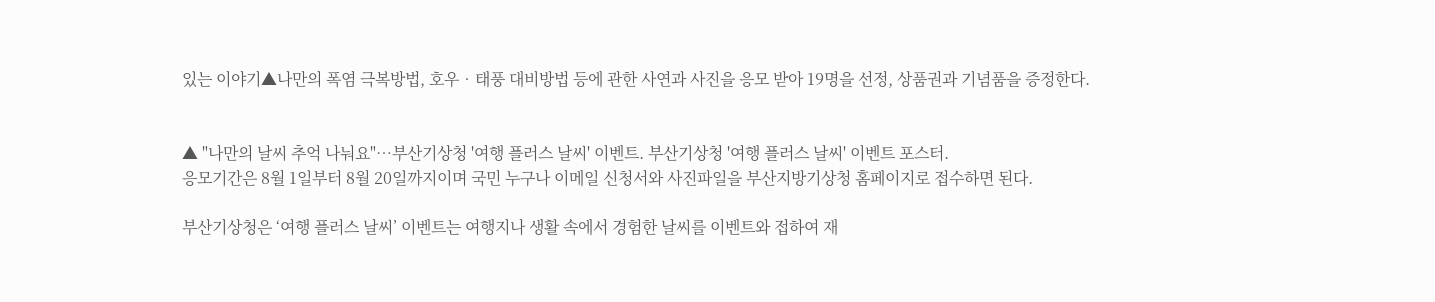있는 이야기▲나만의 폭염 극복방법, 호우‧태풍 대비방법 등에 관한 사연과 사진을 응모 받아 19명을 선정, 상품권과 기념품을 증정한다.


▲ "나만의 날씨 추억 나눠요"…부산기상청 '여행 플러스 날씨' 이벤트. 부산기상청 '여행 플러스 날씨' 이벤트 포스터.
응모기간은 8월 1일부터 8월 20일까지이며 국민 누구나 이메일 신청서와 사진파일을 부산지방기상청 홈페이지로 접수하면 된다.

부산기상청은 ‘여행 플러스 날씨’ 이벤트는 여행지나 생활 속에서 경험한 날씨를 이벤트와 접하여 재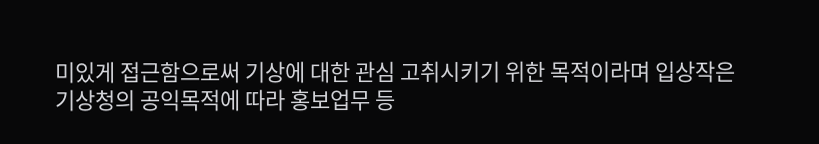미있게 접근함으로써 기상에 대한 관심 고취시키기 위한 목적이라며 입상작은 기상청의 공익목적에 따라 홍보업무 등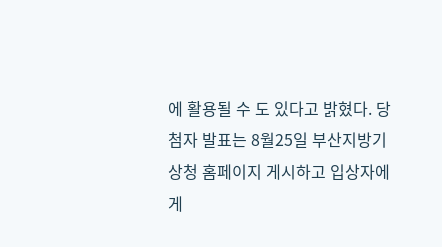에 활용될 수 도 있다고 밝혔다. 당첨자 발표는 8월25일 부산지방기상청 홈페이지 게시하고 입상자에게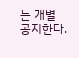는 개별 공지한다.